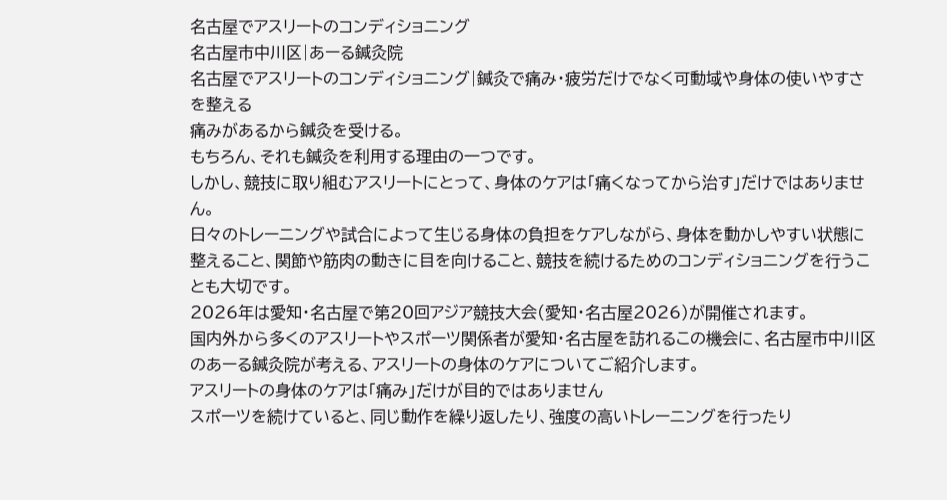名古屋でアスリートのコンディショニング
名古屋市中川区|あーる鍼灸院
名古屋でアスリートのコンディショニング|鍼灸で痛み・疲労だけでなく可動域や身体の使いやすさを整える
痛みがあるから鍼灸を受ける。
もちろん、それも鍼灸を利用する理由の一つです。
しかし、競技に取り組むアスリートにとって、身体のケアは「痛くなってから治す」だけではありません。
日々のトレーニングや試合によって生じる身体の負担をケアしながら、身体を動かしやすい状態に整えること、関節や筋肉の動きに目を向けること、競技を続けるためのコンディショニングを行うことも大切です。
2026年は愛知・名古屋で第20回アジア競技大会(愛知・名古屋2026)が開催されます。
国内外から多くのアスリートやスポーツ関係者が愛知・名古屋を訪れるこの機会に、名古屋市中川区のあーる鍼灸院が考える、アスリートの身体のケアについてご紹介します。
アスリートの身体のケアは「痛み」だけが目的ではありません
スポーツを続けていると、同じ動作を繰り返したり、強度の高いトレーニングを行ったり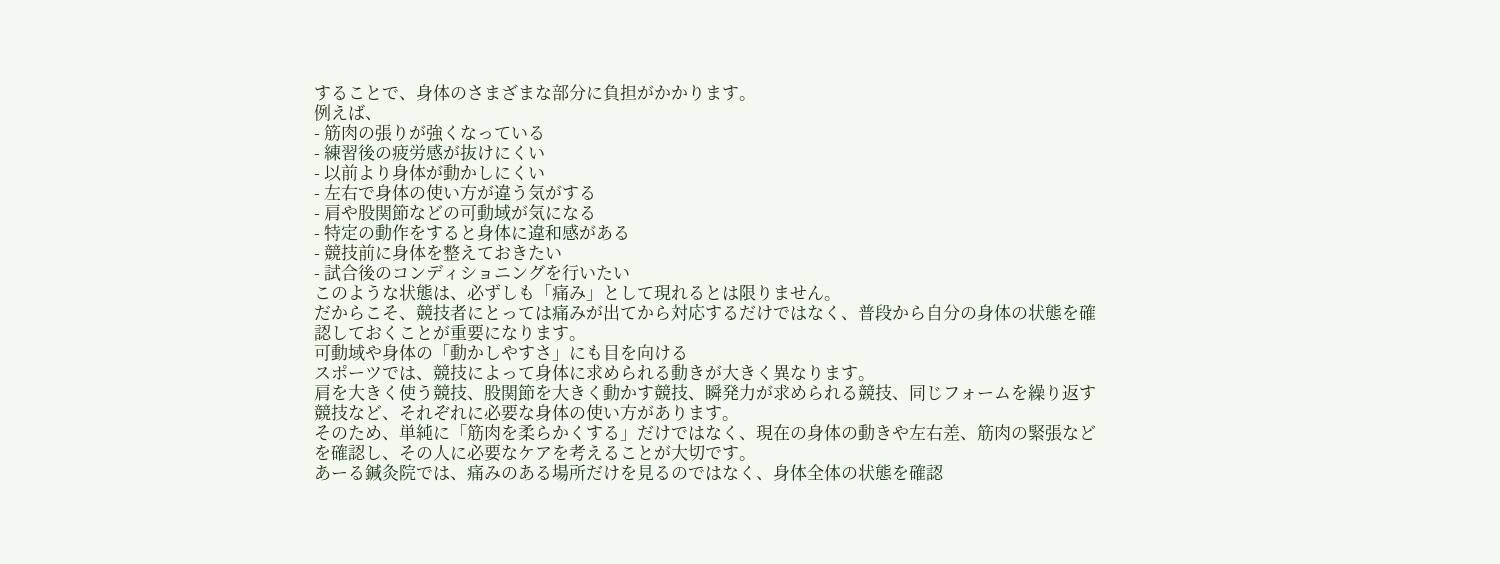することで、身体のさまざまな部分に負担がかかります。
例えば、
- 筋肉の張りが強くなっている
- 練習後の疲労感が抜けにくい
- 以前より身体が動かしにくい
- 左右で身体の使い方が違う気がする
- 肩や股関節などの可動域が気になる
- 特定の動作をすると身体に違和感がある
- 競技前に身体を整えておきたい
- 試合後のコンディショニングを行いたい
このような状態は、必ずしも「痛み」として現れるとは限りません。
だからこそ、競技者にとっては痛みが出てから対応するだけではなく、普段から自分の身体の状態を確認しておくことが重要になります。
可動域や身体の「動かしやすさ」にも目を向ける
スポーツでは、競技によって身体に求められる動きが大きく異なります。
肩を大きく使う競技、股関節を大きく動かす競技、瞬発力が求められる競技、同じフォームを繰り返す競技など、それぞれに必要な身体の使い方があります。
そのため、単純に「筋肉を柔らかくする」だけではなく、現在の身体の動きや左右差、筋肉の緊張などを確認し、その人に必要なケアを考えることが大切です。
あーる鍼灸院では、痛みのある場所だけを見るのではなく、身体全体の状態を確認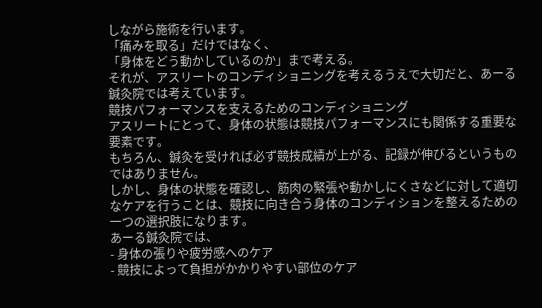しながら施術を行います。
「痛みを取る」だけではなく、
「身体をどう動かしているのか」まで考える。
それが、アスリートのコンディショニングを考えるうえで大切だと、あーる鍼灸院では考えています。
競技パフォーマンスを支えるためのコンディショニング
アスリートにとって、身体の状態は競技パフォーマンスにも関係する重要な要素です。
もちろん、鍼灸を受ければ必ず競技成績が上がる、記録が伸びるというものではありません。
しかし、身体の状態を確認し、筋肉の緊張や動かしにくさなどに対して適切なケアを行うことは、競技に向き合う身体のコンディションを整えるための一つの選択肢になります。
あーる鍼灸院では、
- 身体の張りや疲労感へのケア
- 競技によって負担がかかりやすい部位のケア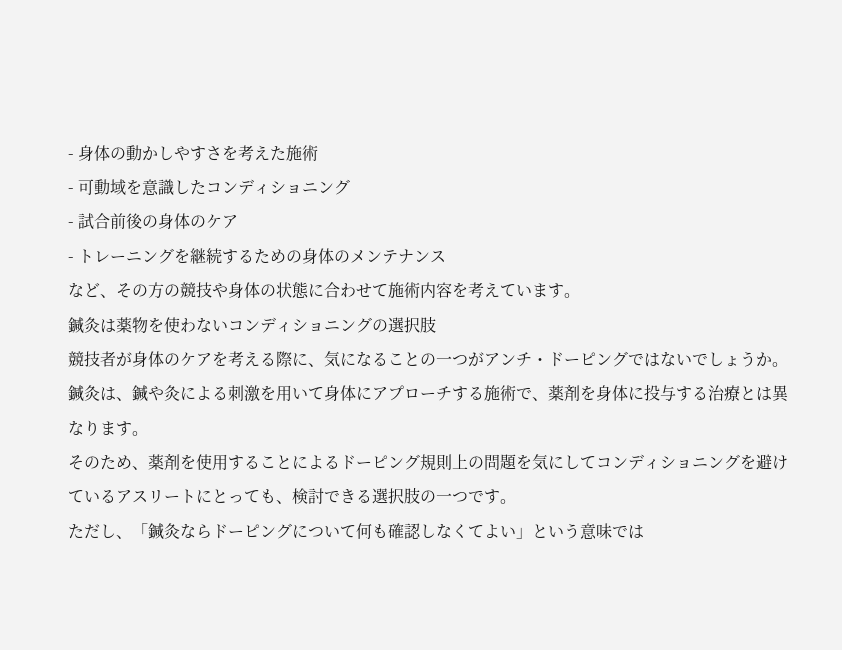- 身体の動かしやすさを考えた施術
- 可動域を意識したコンディショニング
- 試合前後の身体のケア
- トレーニングを継続するための身体のメンテナンス
など、その方の競技や身体の状態に合わせて施術内容を考えています。
鍼灸は薬物を使わないコンディショニングの選択肢
競技者が身体のケアを考える際に、気になることの一つがアンチ・ドーピングではないでしょうか。
鍼灸は、鍼や灸による刺激を用いて身体にアプローチする施術で、薬剤を身体に投与する治療とは異なります。
そのため、薬剤を使用することによるドーピング規則上の問題を気にしてコンディショニングを避けているアスリートにとっても、検討できる選択肢の一つです。
ただし、「鍼灸ならドーピングについて何も確認しなくてよい」という意味では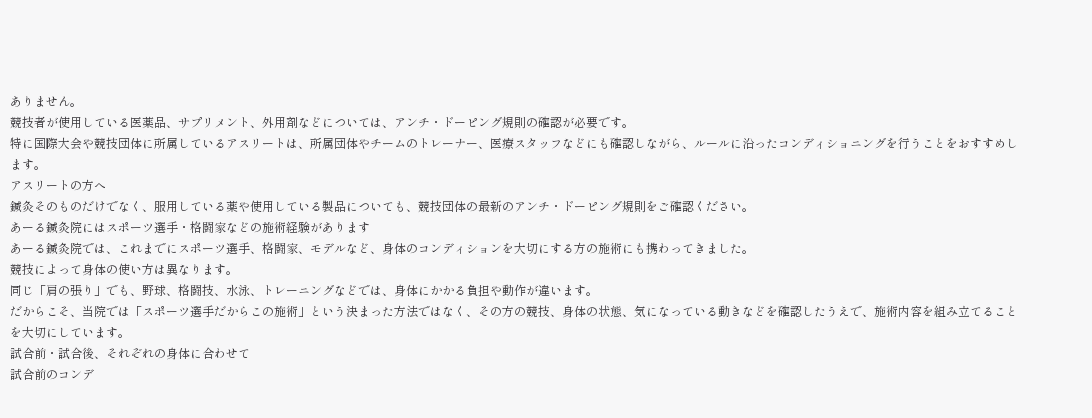ありません。
競技者が使用している医薬品、サプリメント、外用剤などについては、アンチ・ドーピング規則の確認が必要です。
特に国際大会や競技団体に所属しているアスリートは、所属団体やチームのトレーナー、医療スタッフなどにも確認しながら、ルールに沿ったコンディショニングを行うことをおすすめします。
アスリートの方へ
鍼灸そのものだけでなく、服用している薬や使用している製品についても、競技団体の最新のアンチ・ドーピング規則をご確認ください。
あーる鍼灸院にはスポーツ選手・格闘家などの施術経験があります
あーる鍼灸院では、これまでにスポーツ選手、格闘家、モデルなど、身体のコンディションを大切にする方の施術にも携わってきました。
競技によって身体の使い方は異なります。
同じ「肩の張り」でも、野球、格闘技、水泳、トレーニングなどでは、身体にかかる負担や動作が違います。
だからこそ、当院では「スポーツ選手だからこの施術」という決まった方法ではなく、その方の競技、身体の状態、気になっている動きなどを確認したうえで、施術内容を組み立てることを大切にしています。
試合前・試合後、それぞれの身体に合わせて
試合前のコンデ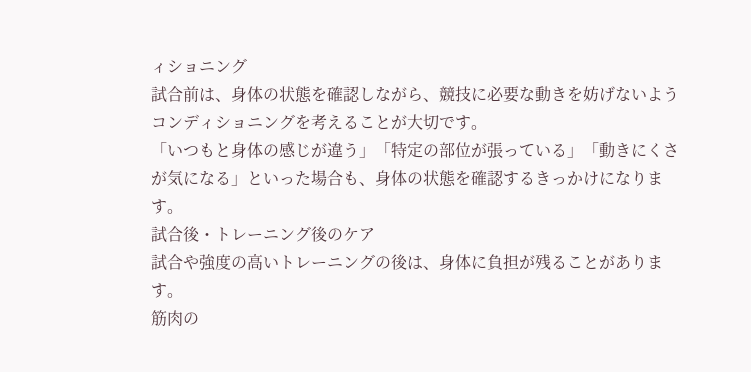ィショニング
試合前は、身体の状態を確認しながら、競技に必要な動きを妨げないようコンディショニングを考えることが大切です。
「いつもと身体の感じが違う」「特定の部位が張っている」「動きにくさが気になる」といった場合も、身体の状態を確認するきっかけになります。
試合後・トレーニング後のケア
試合や強度の高いトレーニングの後は、身体に負担が残ることがあります。
筋肉の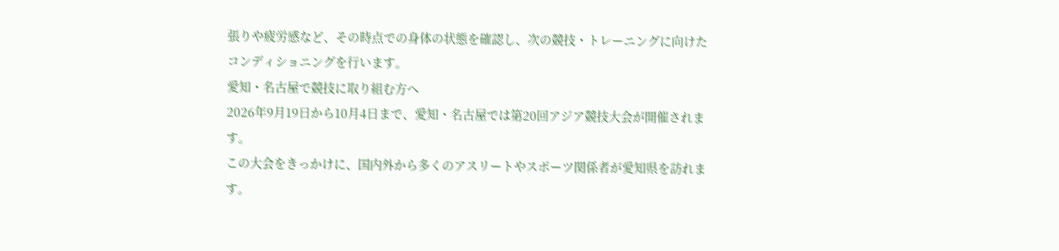張りや疲労感など、その時点での身体の状態を確認し、次の競技・トレーニングに向けたコンディショニングを行います。
愛知・名古屋で競技に取り組む方へ
2026年9月19日から10月4日まで、愛知・名古屋では第20回アジア競技大会が開催されます。
この大会をきっかけに、国内外から多くのアスリートやスポーツ関係者が愛知県を訪れます。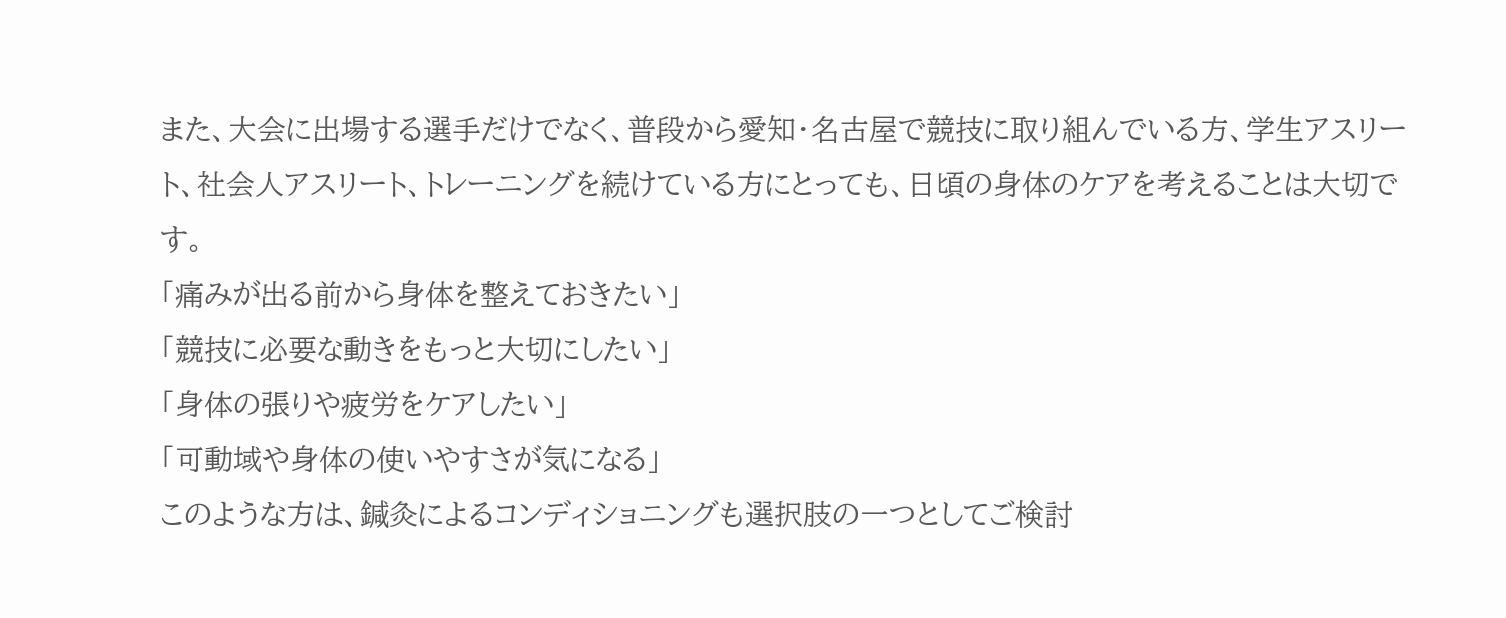また、大会に出場する選手だけでなく、普段から愛知・名古屋で競技に取り組んでいる方、学生アスリート、社会人アスリート、トレーニングを続けている方にとっても、日頃の身体のケアを考えることは大切です。
「痛みが出る前から身体を整えておきたい」
「競技に必要な動きをもっと大切にしたい」
「身体の張りや疲労をケアしたい」
「可動域や身体の使いやすさが気になる」
このような方は、鍼灸によるコンディショニングも選択肢の一つとしてご検討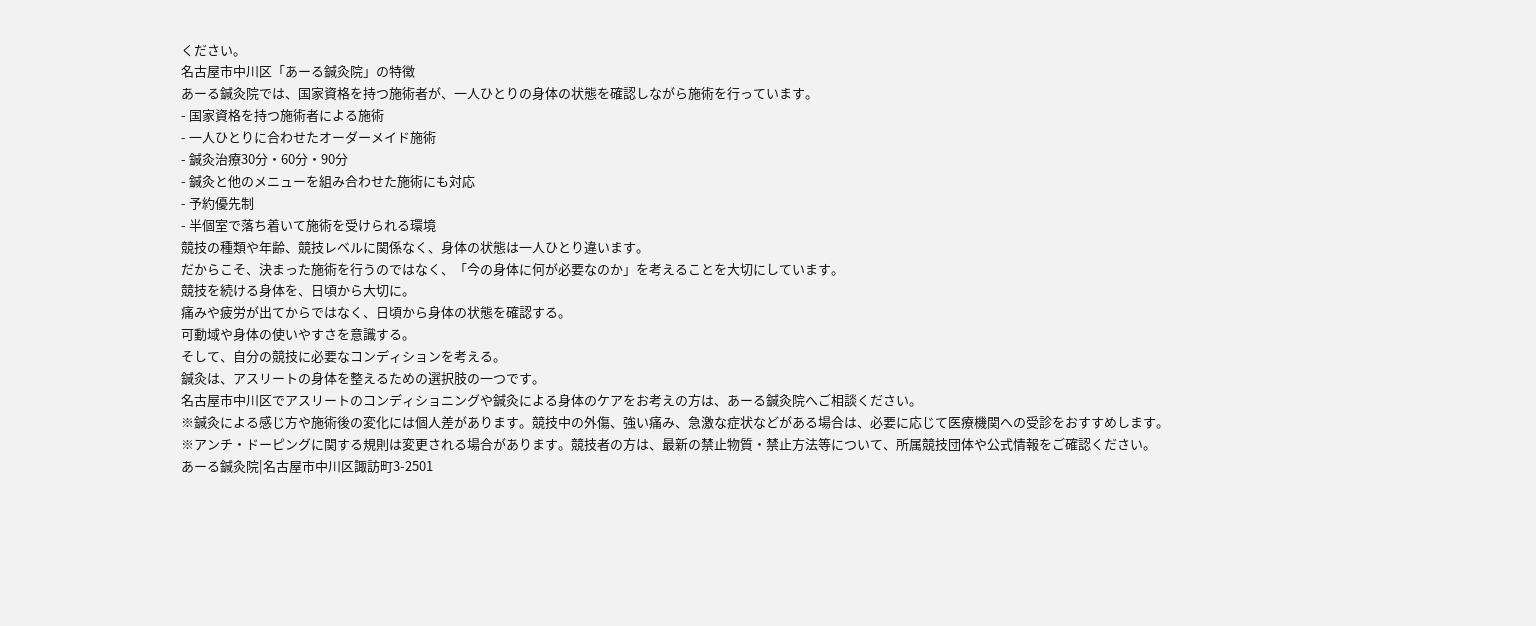ください。
名古屋市中川区「あーる鍼灸院」の特徴
あーる鍼灸院では、国家資格を持つ施術者が、一人ひとりの身体の状態を確認しながら施術を行っています。
- 国家資格を持つ施術者による施術
- 一人ひとりに合わせたオーダーメイド施術
- 鍼灸治療30分・60分・90分
- 鍼灸と他のメニューを組み合わせた施術にも対応
- 予約優先制
- 半個室で落ち着いて施術を受けられる環境
競技の種類や年齢、競技レベルに関係なく、身体の状態は一人ひとり違います。
だからこそ、決まった施術を行うのではなく、「今の身体に何が必要なのか」を考えることを大切にしています。
競技を続ける身体を、日頃から大切に。
痛みや疲労が出てからではなく、日頃から身体の状態を確認する。
可動域や身体の使いやすさを意識する。
そして、自分の競技に必要なコンディションを考える。
鍼灸は、アスリートの身体を整えるための選択肢の一つです。
名古屋市中川区でアスリートのコンディショニングや鍼灸による身体のケアをお考えの方は、あーる鍼灸院へご相談ください。
※鍼灸による感じ方や施術後の変化には個人差があります。競技中の外傷、強い痛み、急激な症状などがある場合は、必要に応じて医療機関への受診をおすすめします。
※アンチ・ドーピングに関する規則は変更される場合があります。競技者の方は、最新の禁止物質・禁止方法等について、所属競技団体や公式情報をご確認ください。
あーる鍼灸院|名古屋市中川区諏訪町3-2501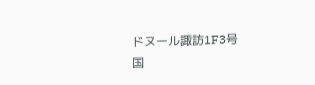ドヌール諏訪1F3号
国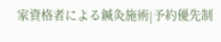家資格者による鍼灸施術|予約優先制